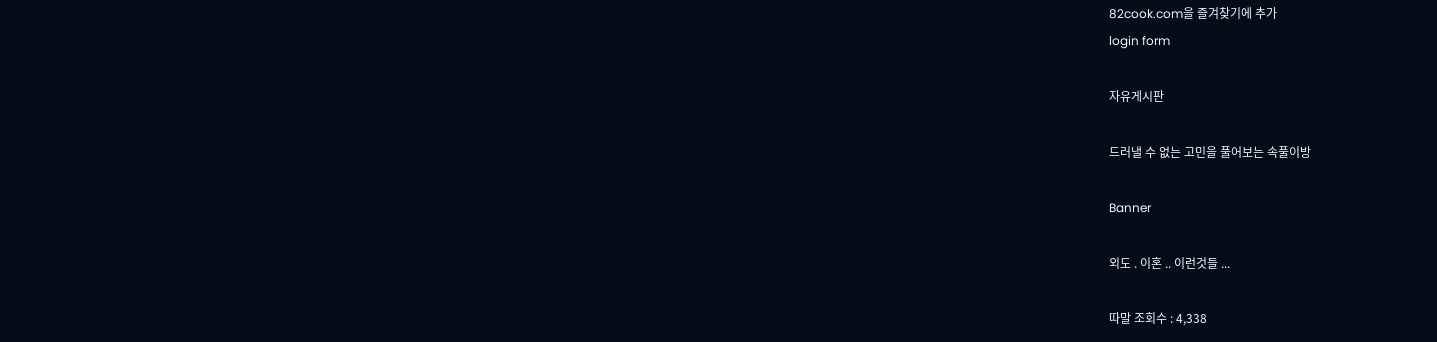82cook.com을 즐겨찾기에 추가
login form

자유게시판

드러낼 수 없는 고민을 풀어보는 속풀이방

Banner

외도 . 이혼 .. 이런것들 ...

따말 조회수 : 4,338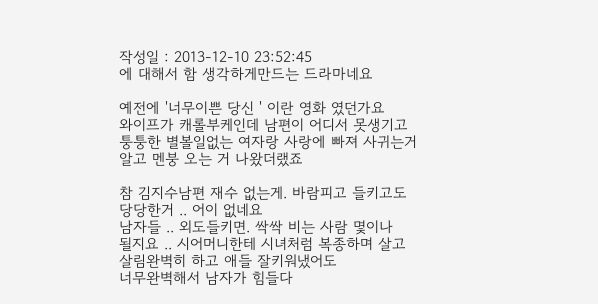작성일 : 2013-12-10 23:52:45
에 대해서 함 생각하게만드는 드라마네요

예전에 '너무이쁜 당신 ' 이란 영화 였던가요
와이프가 캐롤부케인데 남편이 어디서 못생기고
퉁퉁한 별볼일없는 여자랑 사랑에 빠져 사귀는거
알고 멘붕 오는 거 나왔더랬죠

참 김지수남편 재수 없는게. 바람피고 들키고도
당당한거 .. 어이 없네요
남자들 .. 외도들키면. 싹싹 비는 사람 몇이나
될지요 .. 시어머니한테 시녀처럼 복종하며 살고
살림완벽히 하고 애들 잘키워냈어도
너무완벽해서 남자가 힘들다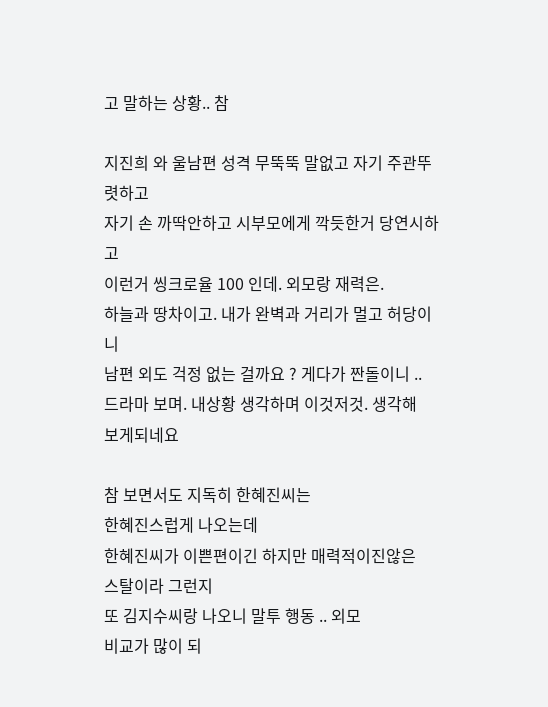고 말하는 상황.. 참

지진희 와 울남편 성격 무뚝뚝 말없고 자기 주관뚜렷하고
자기 손 까딱안하고 시부모에게 깍듯한거 당연시하고
이런거 씽크로율 100 인데. 외모랑 재력은.
하늘과 땅차이고. 내가 완벽과 거리가 멀고 허당이니
남편 외도 걱정 없는 걸까요 ? 게다가 짠돌이니 ..
드라마 보며. 내상황 생각하며 이것저것. 생각해
보게되네요

참 보면서도 지독히 한혜진씨는
한혜진스럽게 나오는데
한혜진씨가 이쁜편이긴 하지만 매력적이진않은
스탈이라 그런지
또 김지수씨랑 나오니 말투 행동 .. 외모
비교가 많이 되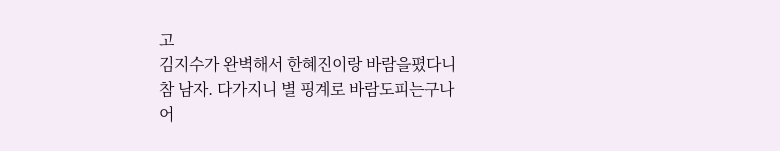고
김지수가 완벽해서 한혜진이랑 바람을폈다니
참 남자. 다가지니 별 핑계로 바람도피는구나
어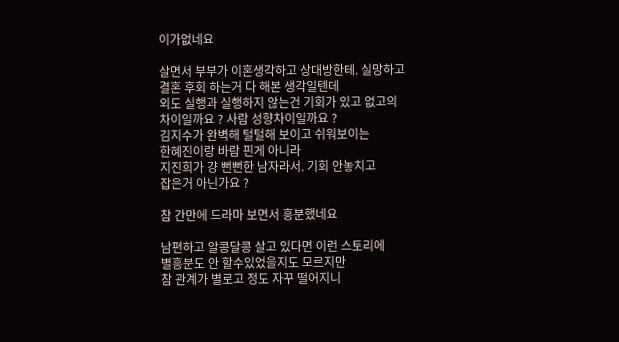이가없네요

살면서 부부가 이혼생각하고 상대방한테. 실망하고
결혼 후회 하는거 다 해본 생각일텐데
외도 실행과 실행하지 않는건 기회가 있고 없고의
차이일까요 ? 사람 성향차이일까요 ?
김지수가 완벽해 털털해 보이고 쉬워보이는
한혜진이랑 바람 핀게 아니라
지진희가 걍 뻔뻔한 남자라서. 기회 안놓치고
잡은거 아닌가요 ?

참 간만에 드라마 보면서 흥분했네요

남편하고 알콩달콩 살고 있다면 이런 스토리에
별흥분도 안 할수있었을지도 모르지만
참 관계가 별로고 정도 자꾸 떨어지니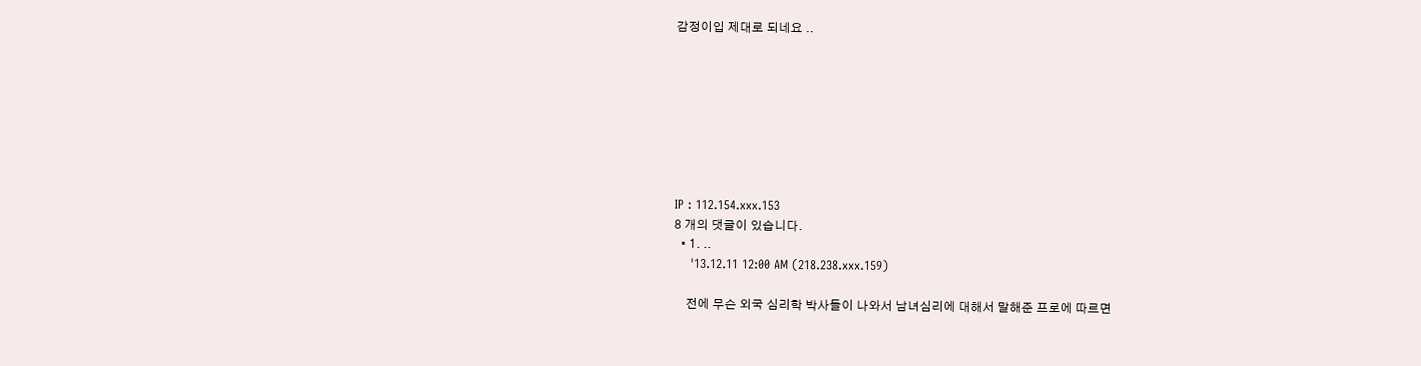감정이입 제대로 되네요 ..








IP : 112.154.xxx.153
8 개의 댓글이 있습니다.
  • 1. ..
    '13.12.11 12:00 AM (218.238.xxx.159)

    전에 무슨 외국 심리학 박사들이 나와서 남녀심리에 대해서 말해준 프로에 따르면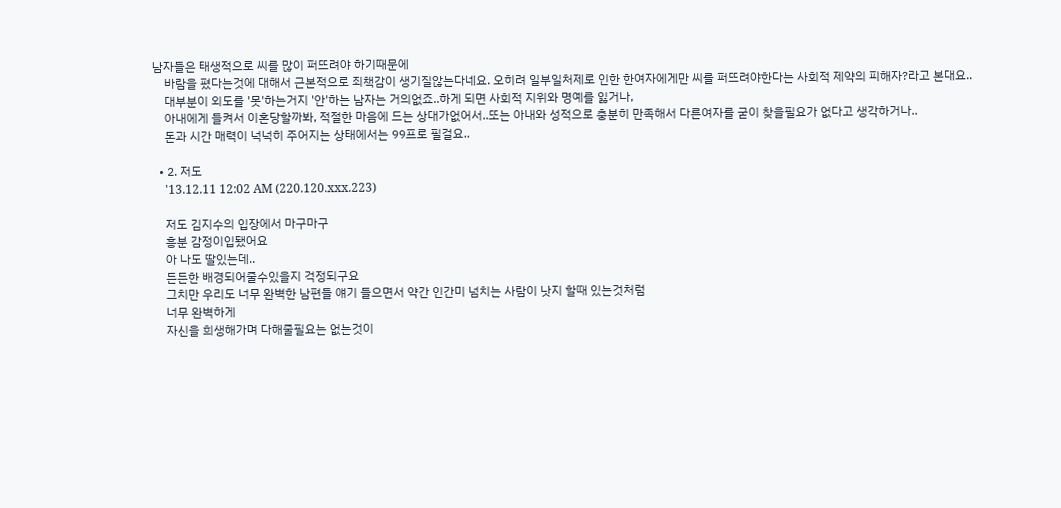남자들은 태생적으로 씨를 많이 퍼뜨려야 하기때문에
    바람을 폈다는것에 대해서 근본적으로 죄책감이 생기질않는다네요. 오히려 일부일처제로 인한 한여자에게만 씨를 퍼뜨려야한다는 사회적 제약의 피해자?라고 본대요..
    대부분이 외도를 '못'하는거지 '안'하는 남자는 거의없죠..하게 되면 사회적 지위와 명예를 잃거나,
    아내에게 들켜서 이혼당할까봐, 적절한 마음에 드는 상대가없어서..또는 아내와 성적으로 충분히 만족해서 다른여자를 굳이 찾을필요가 없다고 생각하거나..
    돈과 시간 매력이 넉넉히 주어지는 상태에서는 99프로 필걸요..

  • 2. 저도
    '13.12.11 12:02 AM (220.120.xxx.223)

    저도 김지수의 입장에서 마구마구
    흥분 감정이입됐어요
    아 나도 딸있는데..
    든든한 배경되어줄수있을지 걱정되구요
    그치만 우리도 너무 완벽한 남편들 얘기 들으면서 약간 인간미 넘치는 사람이 낫지 할때 있는것처럼
    너무 완벽하게
    자신을 희생해가며 다해줄필요는 없는것이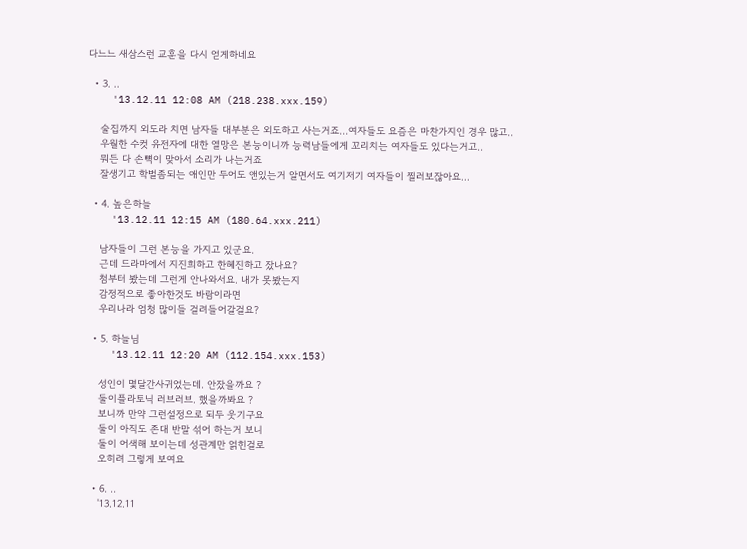다느느 새삼스런 교훈을 다시 얻게하네요

  • 3. ..
    '13.12.11 12:08 AM (218.238.xxx.159)

    술집까지 외도라 치면 남자들 대부분은 외도하고 사는거죠...여자들도 요즘은 마찬가지인 경우 많고..
    우월한 수컷 유전자에 대한 열망은 본능이니까 능력남들에게 꼬리치는 여자들도 있다는거고..
    뭐든 다 손뼉이 맞아서 소리가 나는거죠
    잘생기고 학벌좀되는 애인만 두어도 앤있는거 알면서도 여기저기 여자들이 찔러보잖아요...

  • 4. 높은하늘
    '13.12.11 12:15 AM (180.64.xxx.211)

    남자들이 그런 본능을 가지고 있군요.
    근데 드라마에서 지진희하고 한혜진하고 잤나요?
    첨부터 봤는데 그런게 안나와서요. 내가 못봤는지
    감정적으로 좋아한것도 바람이라면
    우리나라 엄청 많이들 걸려들어갈걸요?

  • 5. 하늘님
    '13.12.11 12:20 AM (112.154.xxx.153)

    성인이 몇달간사귀었는데. 안잤을까요 ?
    둘이플라토닉 러브러브. 했을까봐요 ?
    보니까 만약 그런설정으로 되두 웃기구요
    둘이 아직도 존대 반말 섞어 하는거 보니
    둘이 어색해 보이는데 성관계만 얽힌걸로
    오히려 그렇게 보여요

  • 6. ..
    '13.12.11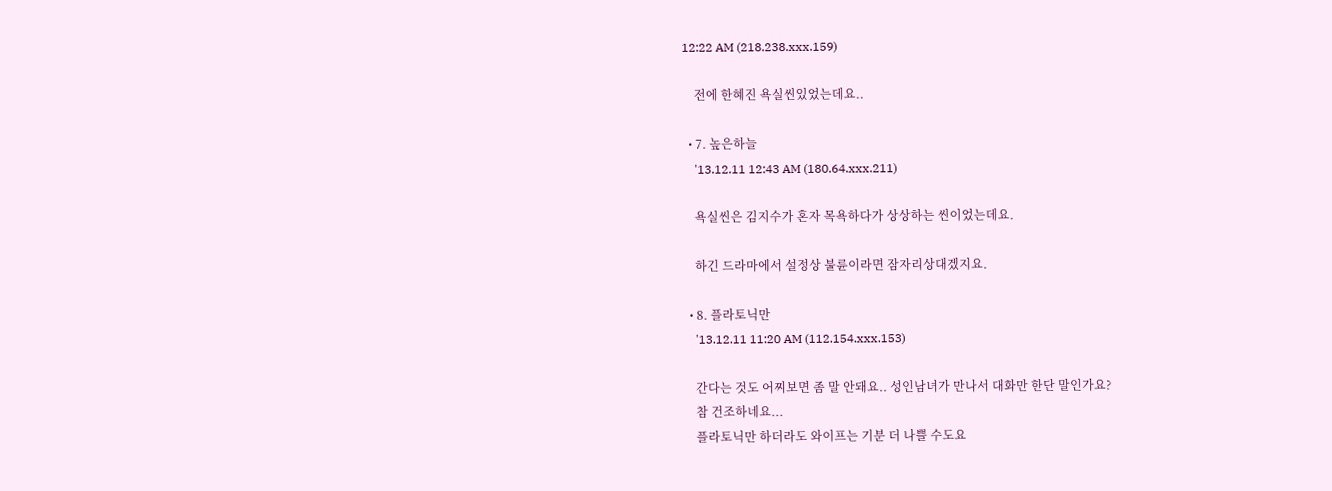12:22 AM (218.238.xxx.159)

    전에 한혜진 욕실씬있었는데요..

  • 7. 높은하늘
    '13.12.11 12:43 AM (180.64.xxx.211)

    욕실씬은 김지수가 혼자 목욕하다가 상상하는 씬이었는데요.

    하긴 드라마에서 설정상 불륜이라면 잠자리상대겠지요.

  • 8. 플라토닉만
    '13.12.11 11:20 AM (112.154.xxx.153)

    간다는 것도 어찌보면 좀 말 안돼요.. 성인남녀가 만나서 대화만 한단 말인가요?
    참 건조하네요...
    플라토닉만 하더라도 와이프는 기분 더 나쁠 수도요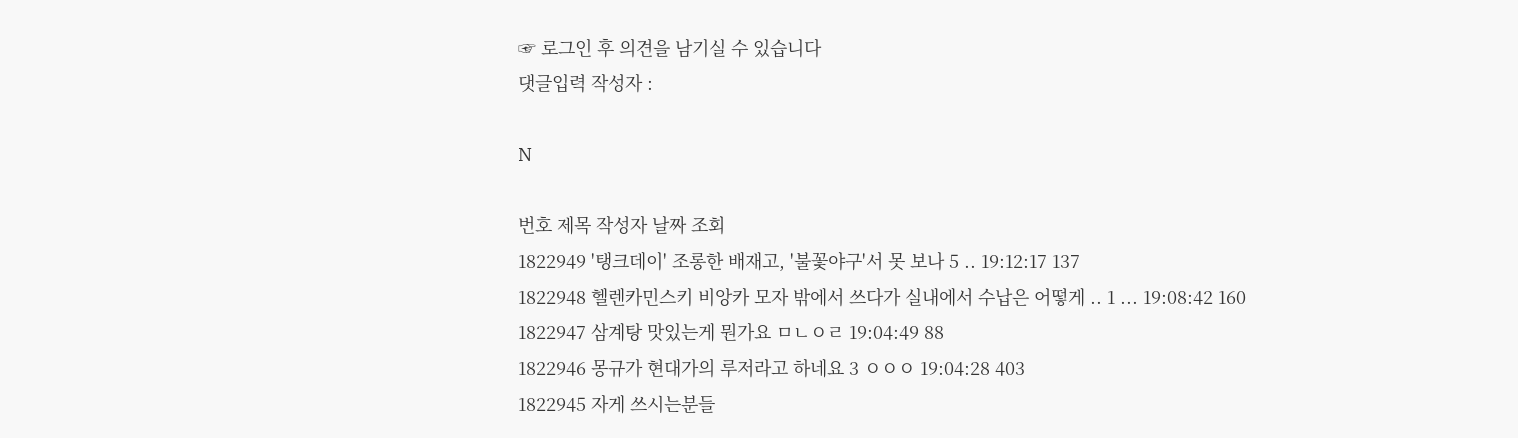☞ 로그인 후 의견을 남기실 수 있습니다
댓글입력 작성자 :

N

번호 제목 작성자 날짜 조회
1822949 '탱크데이' 조롱한 배재고, '불꽃야구'서 못 보나 5 .. 19:12:17 137
1822948 헬렌카민스키 비앙카 모자 밖에서 쓰다가 실내에서 수납은 어떻게 .. 1 ... 19:08:42 160
1822947 삼계탕 맛있는게 뭔가요 ㅁㄴㅇㄹ 19:04:49 88
1822946 몽규가 현대가의 루저라고 하네요 3 ㅇㅇㅇ 19:04:28 403
1822945 자게 쓰시는분들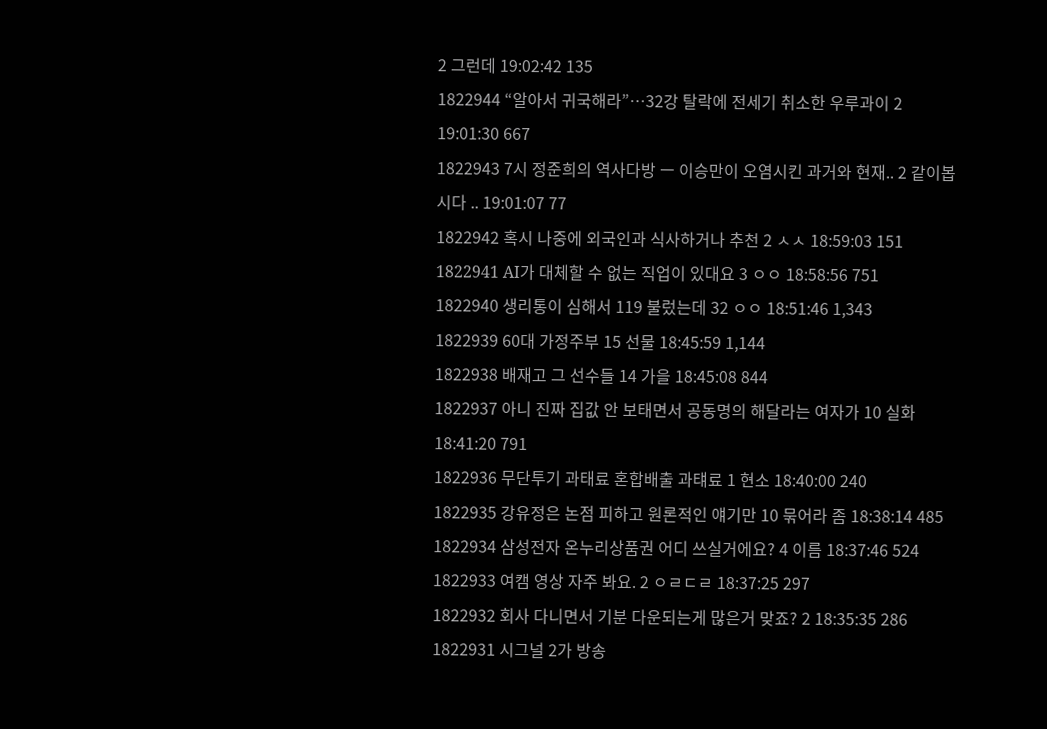2 그런데 19:02:42 135
1822944 “알아서 귀국해라”…32강 탈락에 전세기 취소한 우루과이 2 19:01:30 667
1822943 7시 정준희의 역사다방 ㅡ 이승만이 오염시킨 과거와 현재.. 2 같이봅시다 .. 19:01:07 77
1822942 혹시 나중에 외국인과 식사하거나 추천 2 ㅅㅅ 18:59:03 151
1822941 AI가 대체할 수 없는 직업이 있대요 3 ㅇㅇ 18:58:56 751
1822940 생리통이 심해서 119 불렀는데 32 ㅇㅇ 18:51:46 1,343
1822939 60대 가정주부 15 선물 18:45:59 1,144
1822938 배재고 그 선수들 14 가을 18:45:08 844
1822937 아니 진짜 집값 안 보태면서 공동명의 해달라는 여자가 10 실화 18:41:20 791
1822936 무단투기 과태료 혼합배출 과턔료 1 현소 18:40:00 240
1822935 강유정은 논점 피하고 원론적인 얘기만 10 묶어라 좀 18:38:14 485
1822934 삼성전자 온누리상품권 어디 쓰실거에요? 4 이름 18:37:46 524
1822933 여캠 영상 자주 봐요. 2 ㅇㄹㄷㄹ 18:37:25 297
1822932 회사 다니면서 기분 다운되는게 많은거 맞죠? 2 18:35:35 286
1822931 시그널 2가 방송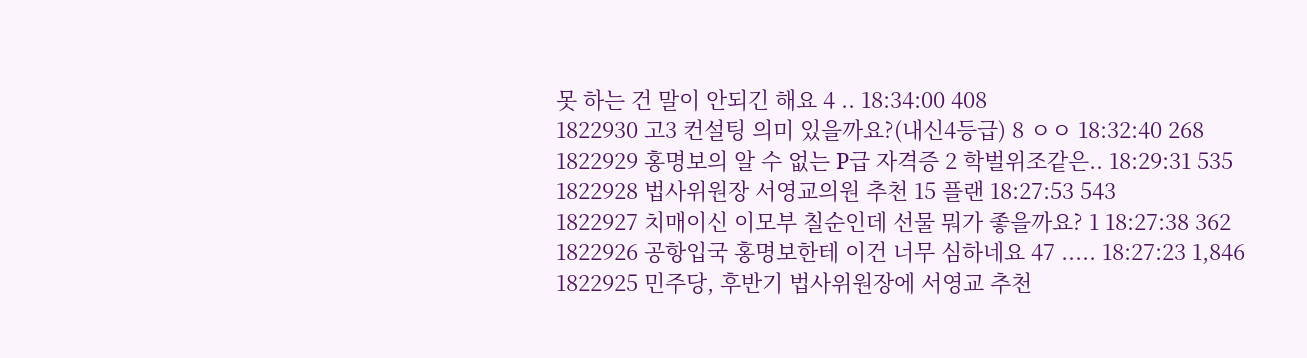못 하는 건 말이 안되긴 해요 4 .. 18:34:00 408
1822930 고3 컨설팅 의미 있을까요?(내신4등급) 8 ㅇㅇ 18:32:40 268
1822929 홍명보의 알 수 없는 P급 자격증 2 학벌위조같은.. 18:29:31 535
1822928 법사위원장 서영교의원 추천 15 플랜 18:27:53 543
1822927 치매이신 이모부 칠순인데 선물 뭐가 좋을까요? 1 18:27:38 362
1822926 공항입국 홍명보한테 이건 너무 심하네요 47 ..... 18:27:23 1,846
1822925 민주당, 후반기 법사위원장에 서영교 추천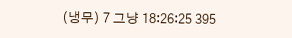(냉무) 7 그냥 18:26:25 395